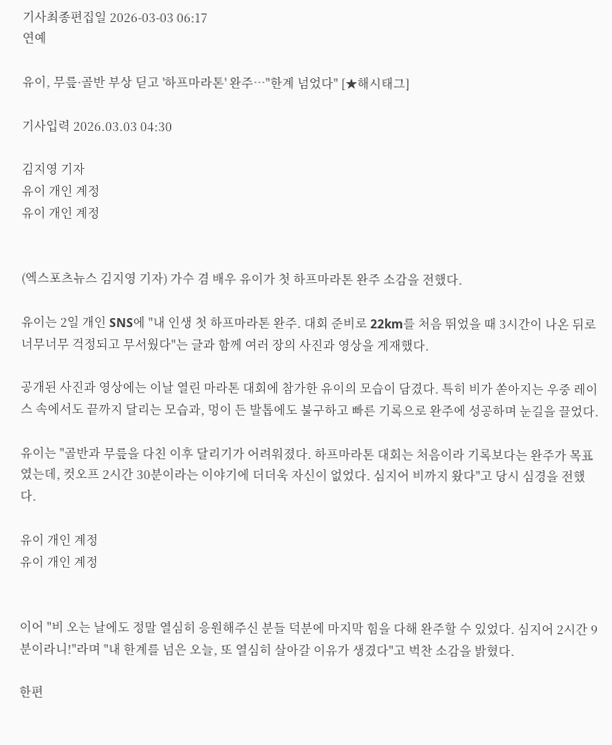기사최종편집일 2026-03-03 06:17
연예

유이, 무릎·골반 부상 딛고 '하프마라톤' 완주…"한계 넘었다" [★해시태그]

기사입력 2026.03.03 04:30

김지영 기자
유이 개인 계정
유이 개인 계정


(엑스포츠뉴스 김지영 기자) 가수 겸 배우 유이가 첫 하프마라톤 완주 소감을 전했다.

유이는 2일 개인 SNS에 "내 인생 첫 하프마라톤 완주. 대회 준비로 22km를 처음 뛰었을 때 3시간이 나온 뒤로 너무너무 걱정되고 무서웠다"는 글과 함께 여러 장의 사진과 영상을 게재했다.

공개된 사진과 영상에는 이날 열린 마라톤 대회에 참가한 유이의 모습이 담겼다. 특히 비가 쏟아지는 우중 레이스 속에서도 끝까지 달리는 모습과, 멍이 든 발톱에도 불구하고 빠른 기록으로 완주에 성공하며 눈길을 끌었다.

유이는 "골반과 무릎을 다친 이후 달리기가 어려워졌다. 하프마라톤 대회는 처음이라 기록보다는 완주가 목표였는데, 컷오프 2시간 30분이라는 이야기에 더더욱 자신이 없었다. 심지어 비까지 왔다"고 당시 심경을 전했다.

유이 개인 계정
유이 개인 계정


이어 "비 오는 날에도 정말 열심히 응원해주신 분들 덕분에 마지막 힘을 다해 완주할 수 있었다. 심지어 2시간 9분이라니!"라며 "내 한계를 넘은 오늘, 또 열심히 살아갈 이유가 생겼다"고 벅찬 소감을 밝혔다.

한편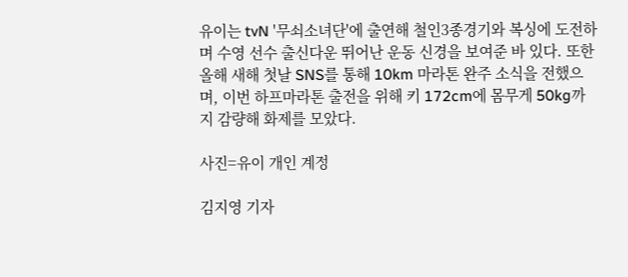유이는 tvN '무쇠소녀단'에 출연해 철인3종경기와 복싱에 도전하며 수영 선수 출신다운 뛰어난 운동 신경을 보여준 바 있다. 또한 올해 새해 첫날 SNS를 통해 10km 마라톤 완주 소식을 전했으며, 이번 하프마라톤 출전을 위해 키 172cm에 몸무게 50kg까지 감량해 화제를 모았다.

사진=유이 개인 계정

김지영 기자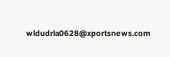wldudrla0628@xportsnews.com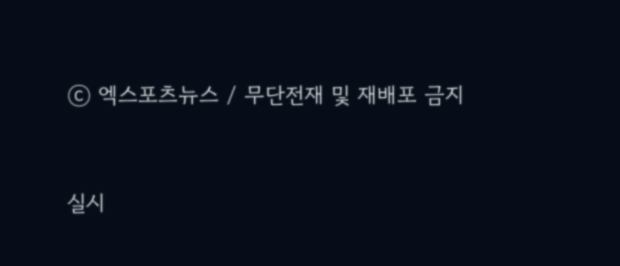ⓒ 엑스포츠뉴스 / 무단전재 및 재배포 금지


실시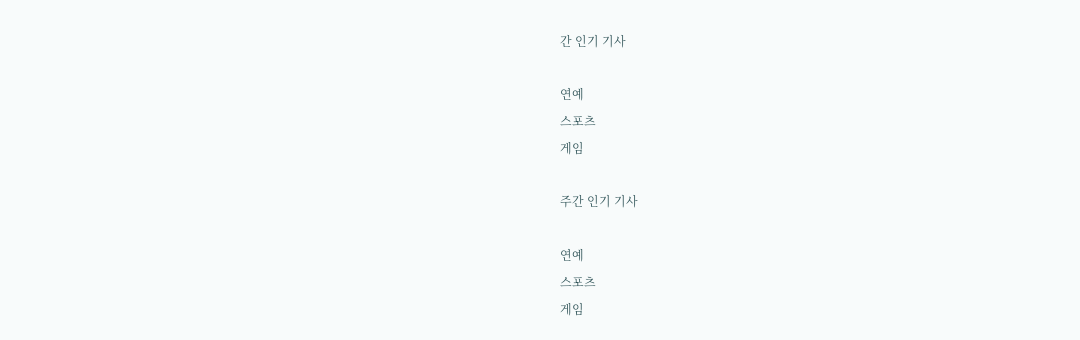간 인기 기사

연예
스포츠
게임

주간 인기 기사

연예
스포츠
게임